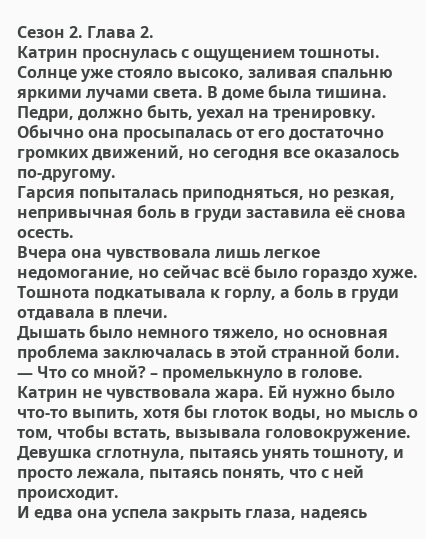Сезон 2. Глава 2.
Катрин проснулась с ощущением тошноты. Солнце уже стояло высоко, заливая спальню яркими лучами света. В доме была тишина. Педри, должно быть, уехал на тренировку. Обычно она просыпалась от его достаточно громких движений, но сегодня все оказалось по-другому.
Гарсия попыталась приподняться, но резкая, непривычная боль в груди заставила её снова осесть.
Вчера она чувствовала лишь легкое недомогание, но сейчас всё было гораздо хуже. Тошнота подкатывала к горлу, а боль в груди отдавала в плечи.
Дышать было немного тяжело, но основная проблема заключалась в этой странной боли.
— Что со мной? – промелькнуло в голове.
Катрин не чувствовала жара. Ей нужно было что-то выпить, хотя бы глоток воды, но мысль о том, чтобы встать, вызывала головокружение.
Девушка сглотнула, пытаясь унять тошноту, и просто лежала, пытаясь понять, что с ней происходит.
И едва она успела закрыть глаза, надеясь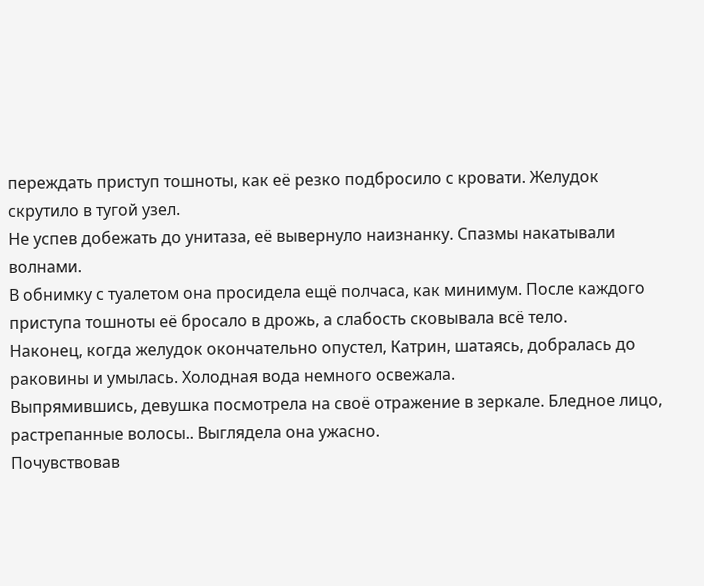переждать приступ тошноты, как её резко подбросило с кровати. Желудок скрутило в тугой узел.
Не успев добежать до унитаза, её вывернуло наизнанку. Спазмы накатывали волнами.
В обнимку с туалетом она просидела ещё полчаса, как минимум. После каждого приступа тошноты её бросало в дрожь, а слабость сковывала всё тело.
Наконец, когда желудок окончательно опустел, Катрин, шатаясь, добралась до раковины и умылась. Холодная вода немного освежала.
Выпрямившись, девушка посмотрела на своё отражение в зеркале. Бледное лицо, растрепанные волосы.. Выглядела она ужасно.
Почувствовав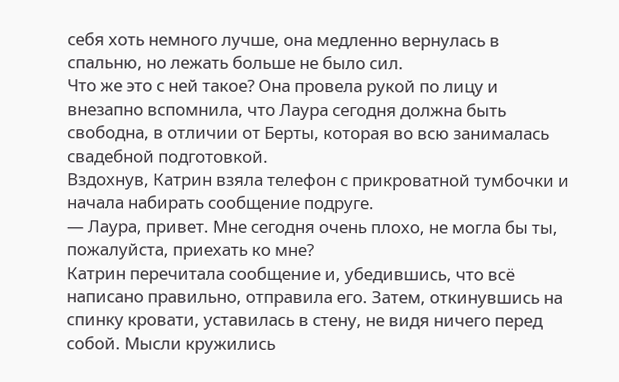себя хоть немного лучше, она медленно вернулась в спальню, но лежать больше не было сил.
Что же это с ней такое? Она провела рукой по лицу и внезапно вспомнила, что Лаура сегодня должна быть свободна, в отличии от Берты, которая во всю занималась свадебной подготовкой.
Вздохнув, Катрин взяла телефон с прикроватной тумбочки и начала набирать сообщение подруге.
— Лаура, привет. Мне сегодня очень плохо, не могла бы ты, пожалуйста, приехать ко мне?
Катрин перечитала сообщение и, убедившись, что всё написано правильно, отправила его. Затем, откинувшись на спинку кровати, уставилась в стену, не видя ничего перед собой. Мысли кружились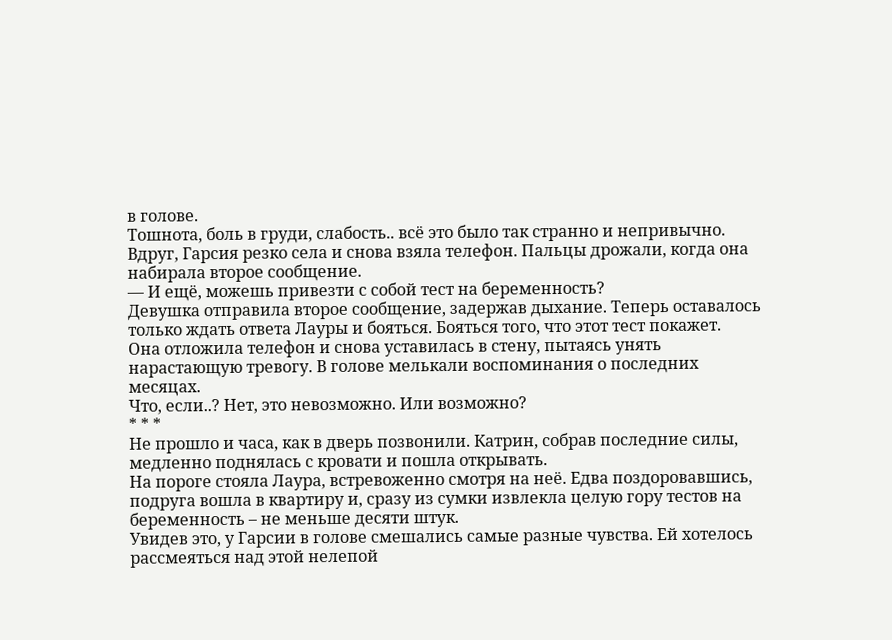в голове.
Тошнота, боль в груди, слабость.. всё это было так странно и непривычно.
Вдруг, Гарсия резко села и снова взяла телефон. Пальцы дрожали, когда она набирала второе сообщение.
— И ещё, можешь привезти с собой тест на беременность?
Девушка отправила второе сообщение, задержав дыхание. Теперь оставалось только ждать ответа Лауры и бояться. Бояться того, что этот тест покажет.
Она отложила телефон и снова уставилась в стену, пытаясь унять нарастающую тревогу. В голове мелькали воспоминания о последних месяцах.
Что, если..? Нет, это невозможно. Или возможно?
* * *
Не прошло и часа, как в дверь позвонили. Катрин, собрав последние силы, медленно поднялась с кровати и пошла открывать.
На пороге стояла Лаура, встревоженно смотря на неё. Едва поздоровавшись, подруга вошла в квартиру и, сразу из сумки извлекла целую гору тестов на беременность – не меньше десяти штук.
Увидев это, у Гарсии в голове смешались самые разные чувства. Ей хотелось рассмеяться над этой нелепой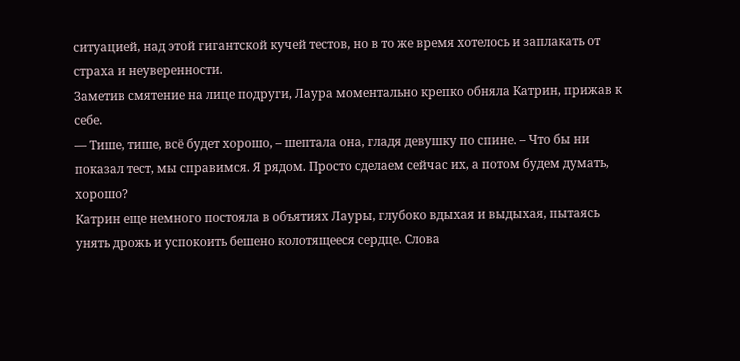ситуацией, над этой гигантской кучей тестов, но в то же время хотелось и заплакать от страха и неуверенности.
Заметив смятение на лице подруги, Лаура моментально крепко обняла Катрин, прижав к себе.
— Тише, тише, всё будет хорошо, – шептала она, гладя девушку по спине. – Что бы ни показал тест, мы справимся. Я рядом. Просто сделаем сейчас их, а потом будем думать, хорошо?
Катрин еще немного постояла в объятиях Лауры, глубоко вдыхая и выдыхая, пытаясь унять дрожь и успокоить бешено колотящееся сердце. Слова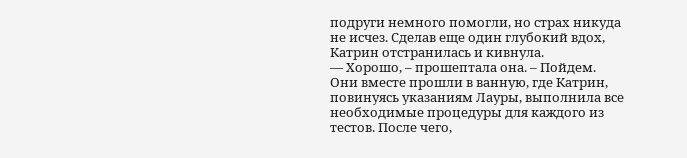подруги немного помогли, но страх никуда не исчез. Сделав еще один глубокий вдох, Катрин отстранилась и кивнула.
— Хорошо, – прошептала она. – Пойдем.
Они вместе прошли в ванную, где Катрин, повинуясь указаниям Лауры, выполнила все необходимые процедуры для каждого из тестов. После чего,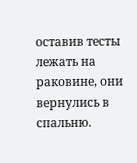оставив тесты лежать на раковине, они вернулись в спальню.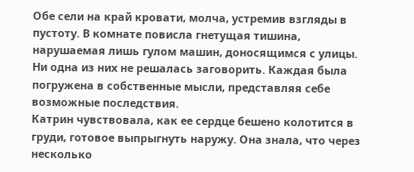Обе сели на край кровати, молча, устремив взгляды в пустоту. В комнате повисла гнетущая тишина, нарушаемая лишь гулом машин, доносящимся с улицы.
Ни одна из них не решалась заговорить. Каждая была погружена в собственные мысли, представляя себе возможные последствия.
Катрин чувствовала, как ее сердце бешено колотится в груди, готовое выпрыгнуть наружу. Она знала, что через несколько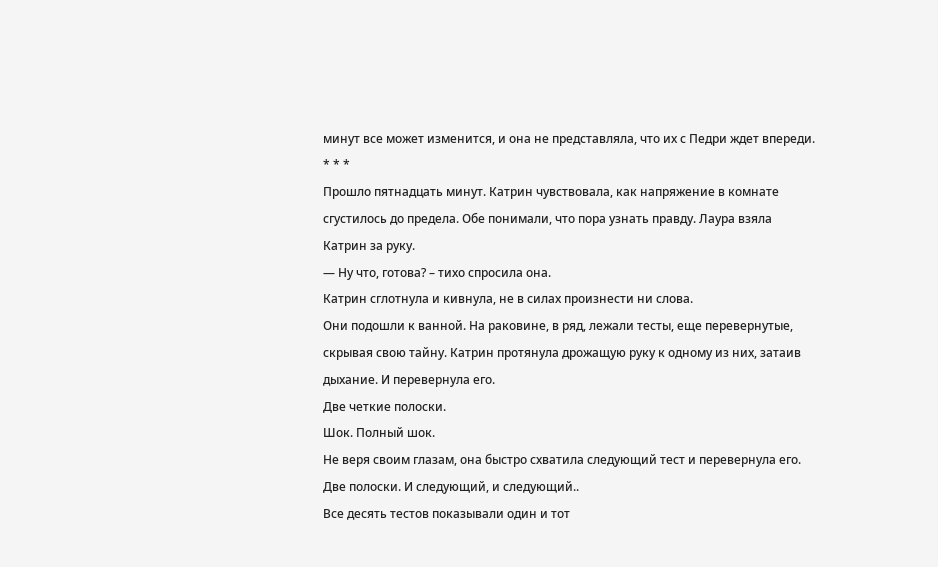минут все может изменится, и она не представляла, что их с Педри ждет впереди.
* * *
Прошло пятнадцать минут. Катрин чувствовала, как напряжение в комнате сгустилось до предела. Обе понимали, что пора узнать правду. Лаура взяла Катрин за руку.
— Ну что, готова? – тихо спросила она.
Катрин сглотнула и кивнула, не в силах произнести ни слова.
Они подошли к ванной. На раковине, в ряд, лежали тесты, еще перевернутые, скрывая свою тайну. Катрин протянула дрожащую руку к одному из них, затаив дыхание. И перевернула его.
Две четкие полоски.
Шок. Полный шок.
Не веря своим глазам, она быстро схватила следующий тест и перевернула его.
Две полоски. И следующий, и следующий..
Все десять тестов показывали один и тот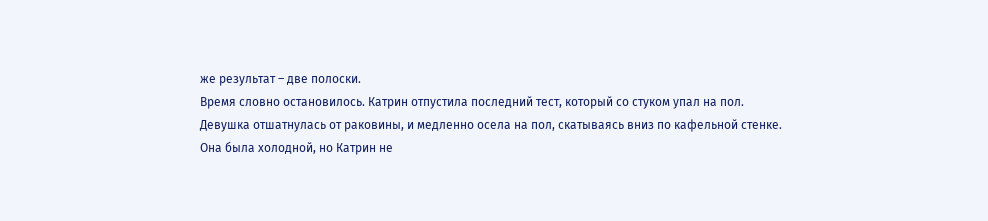же результат – две полоски.
Время словно остановилось. Катрин отпустила последний тест, который со стуком упал на пол.
Девушка отшатнулась от раковины, и медленно осела на пол, скатываясь вниз по кафельной стенке.
Она была холодной, но Катрин не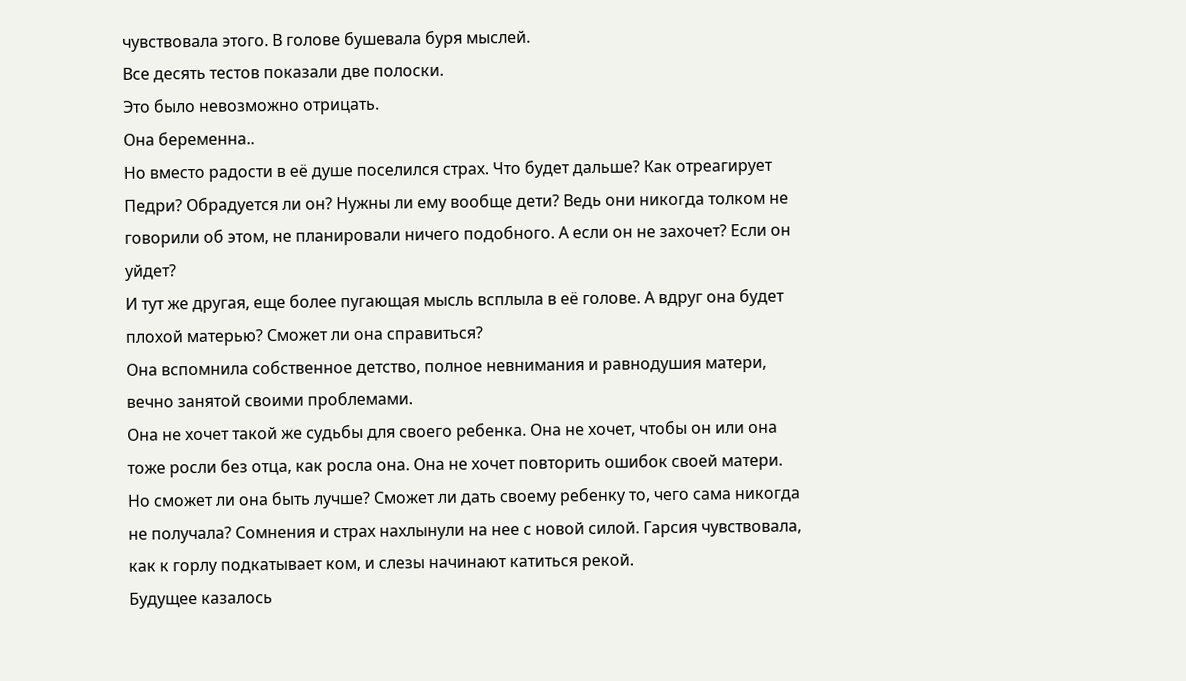чувствовала этого. В голове бушевала буря мыслей.
Все десять тестов показали две полоски.
Это было невозможно отрицать.
Она беременна..
Но вместо радости в её душе поселился страх. Что будет дальше? Как отреагирует Педри? Обрадуется ли он? Нужны ли ему вообще дети? Ведь они никогда толком не говорили об этом, не планировали ничего подобного. А если он не захочет? Если он уйдет?
И тут же другая, еще более пугающая мысль всплыла в её голове. А вдруг она будет плохой матерью? Сможет ли она справиться?
Она вспомнила собственное детство, полное невнимания и равнодушия матери, вечно занятой своими проблемами.
Она не хочет такой же судьбы для своего ребенка. Она не хочет, чтобы он или она тоже росли без отца, как росла она. Она не хочет повторить ошибок своей матери.
Но сможет ли она быть лучше? Сможет ли дать своему ребенку то, чего сама никогда не получала? Сомнения и страх нахлынули на нее с новой силой. Гарсия чувствовала, как к горлу подкатывает ком, и слезы начинают катиться рекой.
Будущее казалось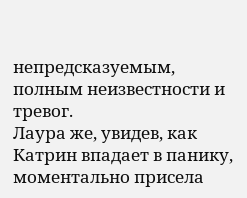непредсказуемым, полным неизвестности и тревог.
Лаура же, увидев, как Катрин впадает в панику, моментально присела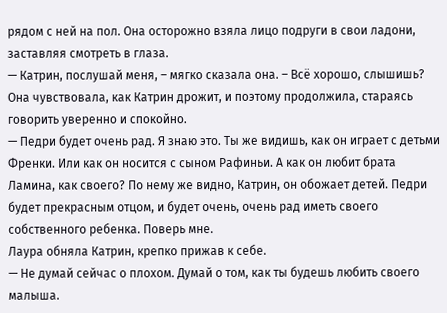рядом с ней на пол. Она осторожно взяла лицо подруги в свои ладони, заставляя смотреть в глаза.
— Катрин, послушай меня, – мягко сказала она. – Всё хорошо, слышишь?
Она чувствовала, как Катрин дрожит, и поэтому продолжила, стараясь говорить уверенно и спокойно.
— Педри будет очень рад. Я знаю это. Ты же видишь, как он играет с детьми Френки. Или как он носится с сыном Рафиньи. А как он любит брата Ламина, как своего? По нему же видно, Катрин, он обожает детей. Педри будет прекрасным отцом, и будет очень, очень рад иметь своего собственного ребенка. Поверь мне.
Лаура обняла Катрин, крепко прижав к себе.
— Не думай сейчас о плохом. Думай о том, как ты будешь любить своего малыша.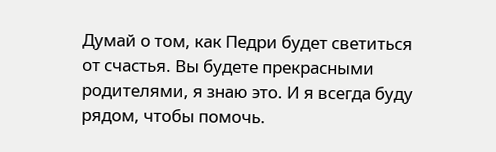Думай о том, как Педри будет светиться от счастья. Вы будете прекрасными родителями, я знаю это. И я всегда буду рядом, чтобы помочь.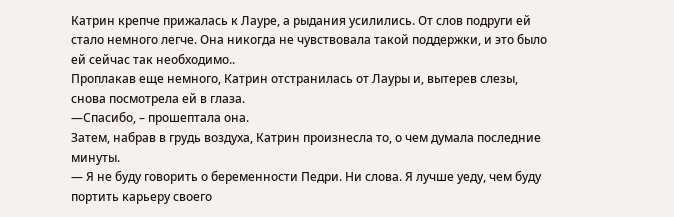Катрин крепче прижалась к Лауре, а рыдания усилились. От слов подруги ей стало немного легче. Она никогда не чувствовала такой поддержки, и это было ей сейчас так необходимо..
Проплакав еще немного, Катрин отстранилась от Лауры и, вытерев слезы, снова посмотрела ей в глаза.
—Спасибо, – прошептала она.
Затем, набрав в грудь воздуха, Катрин произнесла то, о чем думала последние минуты.
— Я не буду говорить о беременности Педри. Ни слова. Я лучше уеду, чем буду портить карьеру своего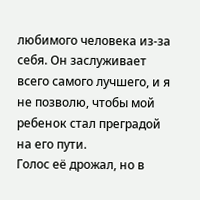любимого человека из-за себя. Он заслуживает всего самого лучшего, и я не позволю, чтобы мой ребенок стал преградой на его пути.
Голос её дрожал, но в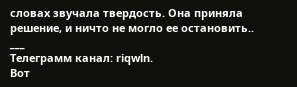словах звучала твердость. Она приняла решение, и ничто не могло ее остановить..
___
Телеграмм канал: riqwln.
Вот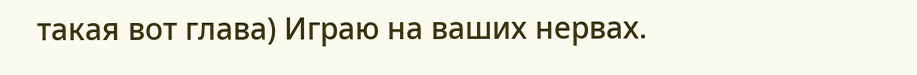такая вот глава) Играю на ваших нервах.